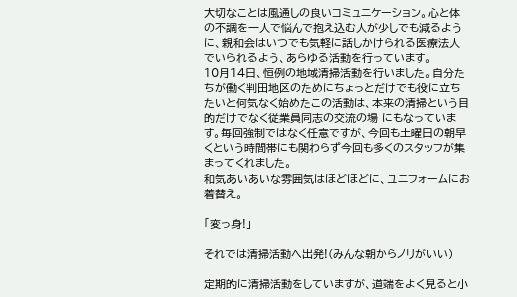大切なことは風通しの良いコミュニケーション。心と体の不調を一人で悩んで抱え込む人が少しでも減るように、親和会はいつでも気軽に話しかけられる医療法人でいられるよう、あらゆる活動を行っています。
10月14日、恒例の地域清掃活動を行いました。自分たちが働く判田地区のためにちょっとだけでも役に立ちたいと何気なく始めたこの活動は、本来の清掃という目的だけでなく従業員同志の交流の場 にもなっています。毎回強制ではなく任意ですが、今回も土曜日の朝早くという時間帯にも関わらず今回も多くのスタッフが集まってくれました。
和気あいあいな雰囲気はほどほどに、ユニフォームにお着替え。

「変っ身!」

それでは清掃活動へ出発!(みんな朝からノリがいい)

定期的に清掃活動をしていますが、道端をよく見ると小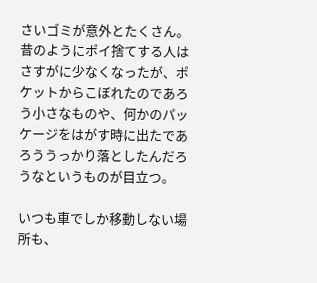さいゴミが意外とたくさん。
昔のようにポイ捨てする人はさすがに少なくなったが、ポケットからこぼれたのであろう小さなものや、何かのパッケージをはがす時に出たであろううっかり落としたんだろうなというものが目立つ。

いつも車でしか移動しない場所も、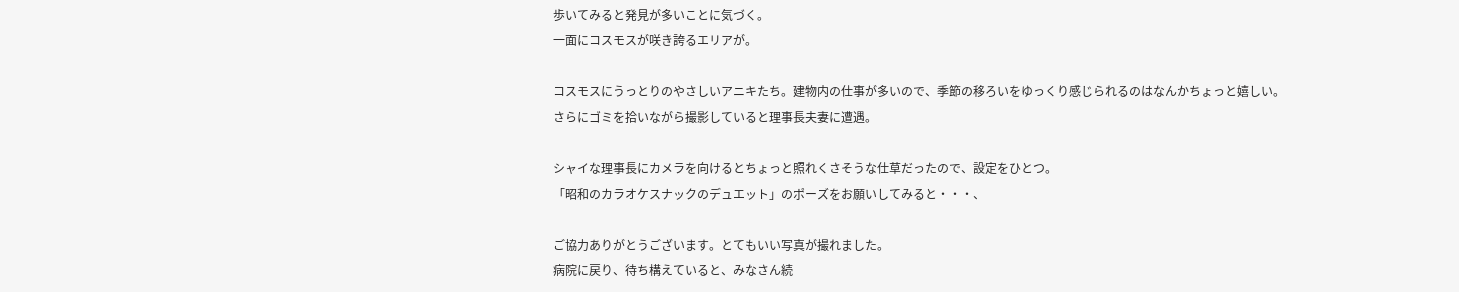歩いてみると発見が多いことに気づく。
一面にコスモスが咲き誇るエリアが。

コスモスにうっとりのやさしいアニキたち。建物内の仕事が多いので、季節の移ろいをゆっくり感じられるのはなんかちょっと嬉しい。
さらにゴミを拾いながら撮影していると理事長夫妻に遭遇。

シャイな理事長にカメラを向けるとちょっと照れくさそうな仕草だったので、設定をひとつ。
「昭和のカラオケスナックのデュエット」のポーズをお願いしてみると・・・、

ご協力ありがとうございます。とてもいい写真が撮れました。
病院に戻り、待ち構えていると、みなさん続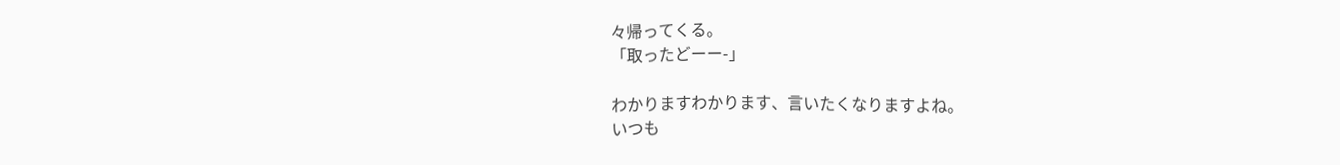々帰ってくる。
「取ったどーー-」

わかりますわかります、言いたくなりますよね。
いつも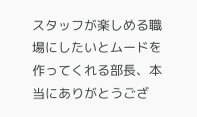スタッフが楽しめる職場にしたいとムードを作ってくれる部長、本当にありがとうござ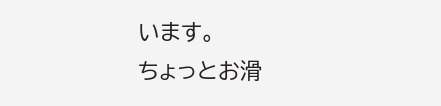います。
ちょっとお滑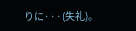りに···(失礼)。